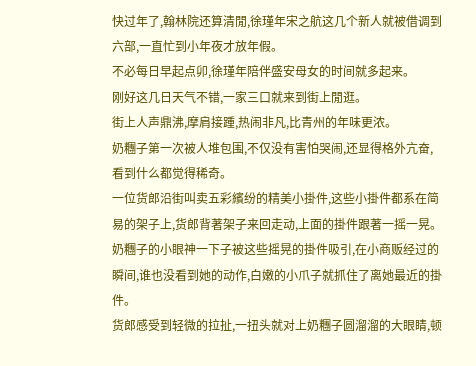快过年了,翰林院还算清閒,徐瑾年宋之航这几个新人就被借调到六部,一直忙到小年夜才放年假。
不必每日早起点卯,徐瑾年陪伴盛安母女的时间就多起来。
刚好这几日天气不错,一家三口就来到街上閒逛。
街上人声鼎沸,摩肩接踵,热闹非凡,比青州的年味更浓。
奶糰子第一次被人堆包围,不仅没有害怕哭闹,还显得格外亢奋,看到什么都觉得稀奇。
一位货郎沿街叫卖五彩繽纷的精美小掛件,这些小掛件都系在简易的架子上,货郎背著架子来回走动,上面的掛件跟著一摇一晃。
奶糰子的小眼神一下子被这些摇晃的掛件吸引,在小商贩经过的瞬间,谁也没看到她的动作,白嫩的小爪子就抓住了离她最近的掛件。
货郎感受到轻微的拉扯,一扭头就对上奶糰子圆溜溜的大眼睛,顿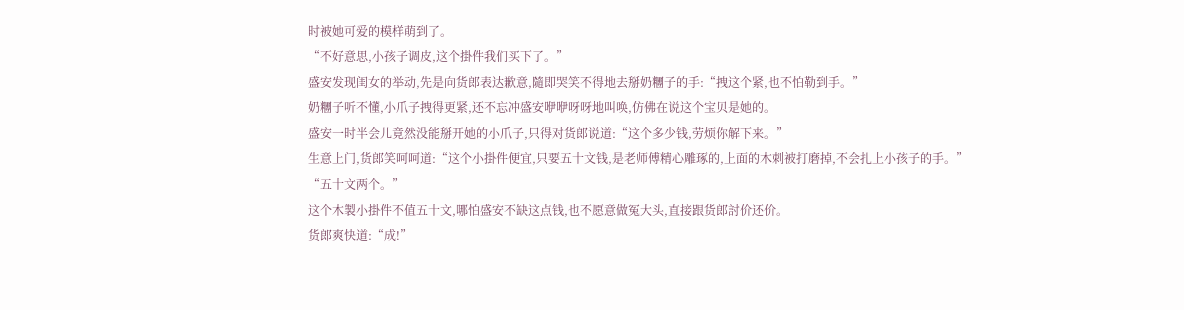时被她可爱的模样萌到了。
“不好意思,小孩子调皮,这个掛件我们买下了。”
盛安发现闺女的举动,先是向货郎表达歉意,隨即哭笑不得地去掰奶糰子的手:“拽这个紧,也不怕勒到手。”
奶糰子听不懂,小爪子拽得更紧,还不忘冲盛安咿咿呀呀地叫唤,仿佛在说这个宝贝是她的。
盛安一时半会儿竟然没能掰开她的小爪子,只得对货郎说道:“这个多少钱,劳烦你解下来。”
生意上门,货郎笑呵呵道:“这个小掛件便宜,只要五十文钱,是老师傅精心雕琢的,上面的木刺被打磨掉,不会扎上小孩子的手。”
“五十文两个。”
这个木製小掛件不值五十文,哪怕盛安不缺这点钱,也不愿意做冤大头,直接跟货郎討价还价。
货郎爽快道:“成!”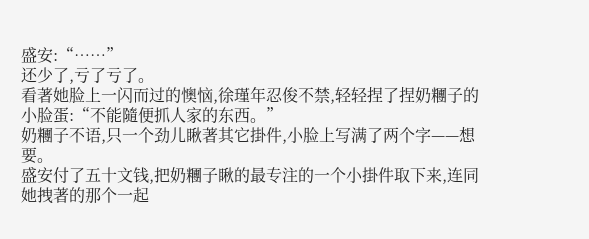盛安:“……”
还少了,亏了亏了。
看著她脸上一闪而过的懊恼,徐瑾年忍俊不禁,轻轻捏了捏奶糰子的小脸蛋:“不能隨便抓人家的东西。”
奶糰子不语,只一个劲儿瞅著其它掛件,小脸上写满了两个字——想要。
盛安付了五十文钱,把奶糰子瞅的最专注的一个小掛件取下来,连同她拽著的那个一起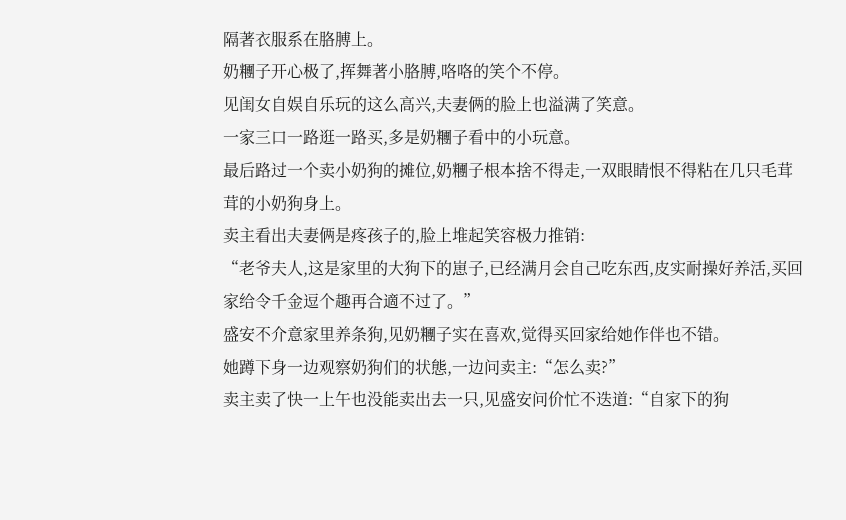隔著衣服系在胳膊上。
奶糰子开心极了,挥舞著小胳膊,咯咯的笑个不停。
见闺女自娱自乐玩的这么高兴,夫妻俩的脸上也溢满了笑意。
一家三口一路逛一路买,多是奶糰子看中的小玩意。
最后路过一个卖小奶狗的摊位,奶糰子根本捨不得走,一双眼睛恨不得粘在几只毛茸茸的小奶狗身上。
卖主看出夫妻俩是疼孩子的,脸上堆起笑容极力推销:
“老爷夫人,这是家里的大狗下的崽子,已经满月会自己吃东西,皮实耐操好养活,买回家给令千金逗个趣再合適不过了。”
盛安不介意家里养条狗,见奶糰子实在喜欢,觉得买回家给她作伴也不错。
她蹲下身一边观察奶狗们的状態,一边问卖主:“怎么卖?”
卖主卖了快一上午也没能卖出去一只,见盛安问价忙不迭道:“自家下的狗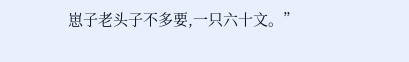崽子老头子不多要,一只六十文。”